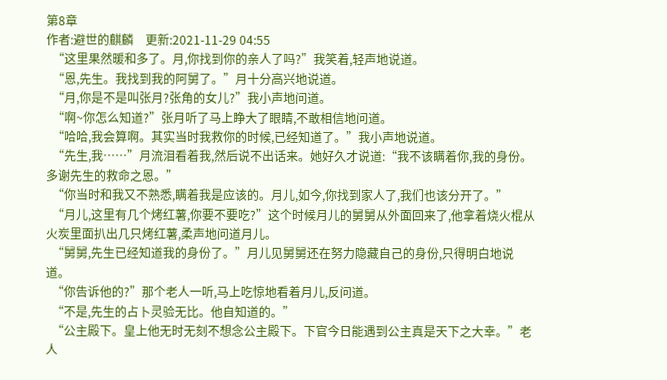第8章
作者:避世的麒麟    更新:2021-11-29 04:55
  “这里果然暖和多了。月,你找到你的亲人了吗?”我笑着,轻声地说道。
  “恩,先生。我找到我的阿舅了。”月十分高兴地说道。
  “月,你是不是叫张月?张角的女儿?”我小声地问道。
  “啊~你怎么知道?”张月听了马上睁大了眼睛,不敢相信地问道。
  “哈哈,我会算啊。其实当时我救你的时候,已经知道了。”我小声地说道。
  “先生,我……”月流泪看着我,然后说不出话来。她好久才说道:“我不该瞒着你,我的身份。多谢先生的救命之恩。”
  “你当时和我又不熟悉,瞒着我是应该的。月儿,如今,你找到家人了,我们也该分开了。”
  “月儿,这里有几个烤红薯,你要不要吃?”这个时候月儿的舅舅从外面回来了,他拿着烧火棍从火炭里面扒出几只烤红薯,柔声地问道月儿。
  “舅舅,先生已经知道我的身份了。”月儿见舅舅还在努力隐藏自己的身份,只得明白地说道。
  “你告诉他的?”那个老人一听,马上吃惊地看着月儿,反问道。
  “不是,先生的占卜灵验无比。他自知道的。”
  “公主殿下。皇上他无时无刻不想念公主殿下。下官今日能遇到公主真是天下之大幸。”老人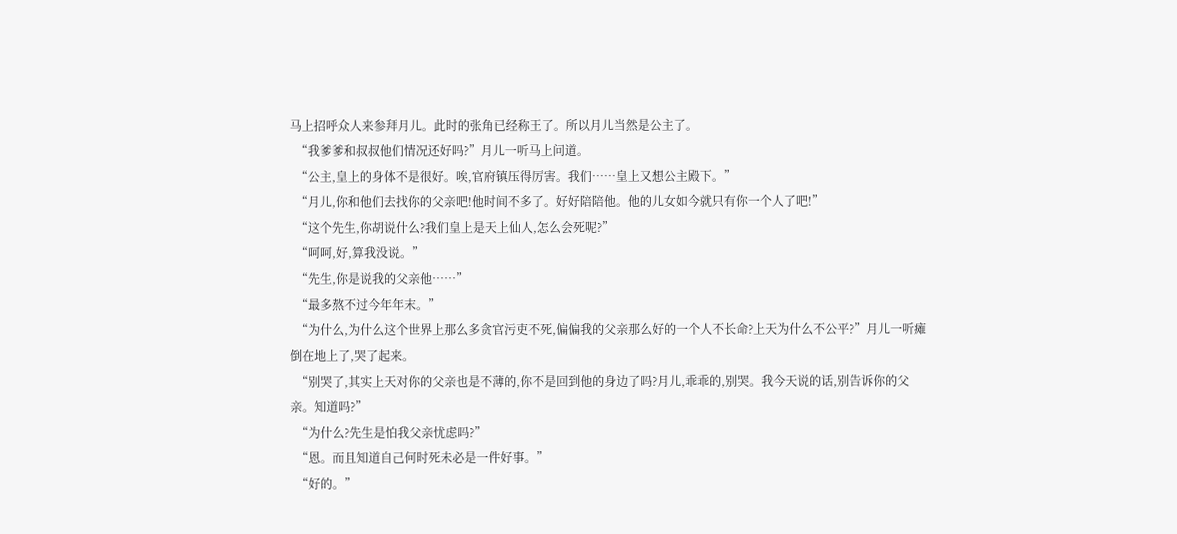马上招呼众人来参拜月儿。此时的张角已经称王了。所以月儿当然是公主了。
  “我爹爹和叔叔他们情况还好吗?”月儿一听马上问道。
  “公主,皇上的身体不是很好。唉,官府镇压得厉害。我们……皇上又想公主殿下。”
  “月儿,你和他们去找你的父亲吧!他时间不多了。好好陪陪他。他的儿女如今就只有你一个人了吧!”
  “这个先生,你胡说什么?我们皇上是天上仙人,怎么会死呢?”
  “呵呵,好,算我没说。”
  “先生,你是说我的父亲他……”
  “最多熬不过今年年末。”
  “为什么,为什么这个世界上那么多贪官污吏不死,偏偏我的父亲那么好的一个人不长命?上天为什么不公平?”月儿一听瘫倒在地上了,哭了起来。
  “别哭了,其实上天对你的父亲也是不薄的,你不是回到他的身边了吗?月儿,乖乖的,别哭。我今天说的话,别告诉你的父亲。知道吗?”
  “为什么?先生是怕我父亲忧虑吗?”
  “恩。而且知道自己何时死未必是一件好事。”
  “好的。”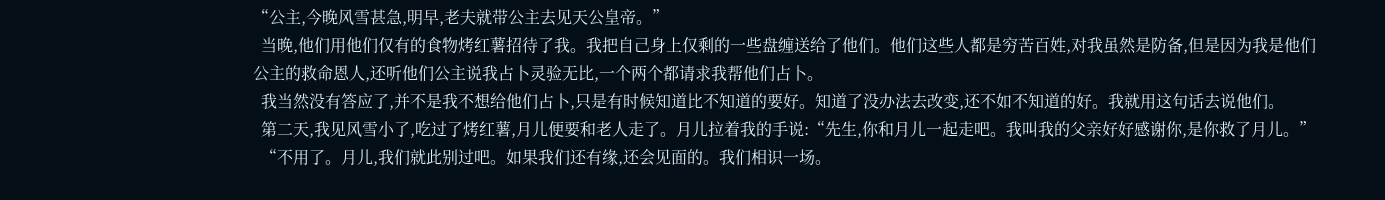“公主,今晚风雪甚急,明早,老夫就带公主去见天公皇帝。”
  当晚,他们用他们仅有的食物烤红薯招待了我。我把自己身上仅剩的一些盘缠送给了他们。他们这些人都是穷苦百姓,对我虽然是防备,但是因为我是他们公主的救命恩人,还听他们公主说我占卜灵验无比,一个两个都请求我帮他们占卜。
  我当然没有答应了,并不是我不想给他们占卜,只是有时候知道比不知道的要好。知道了没办法去改变,还不如不知道的好。我就用这句话去说他们。
  第二天,我见风雪小了,吃过了烤红薯,月儿便要和老人走了。月儿拉着我的手说:“先生,你和月儿一起走吧。我叫我的父亲好好感谢你,是你救了月儿。”
  “不用了。月儿,我们就此别过吧。如果我们还有缘,还会见面的。我们相识一场。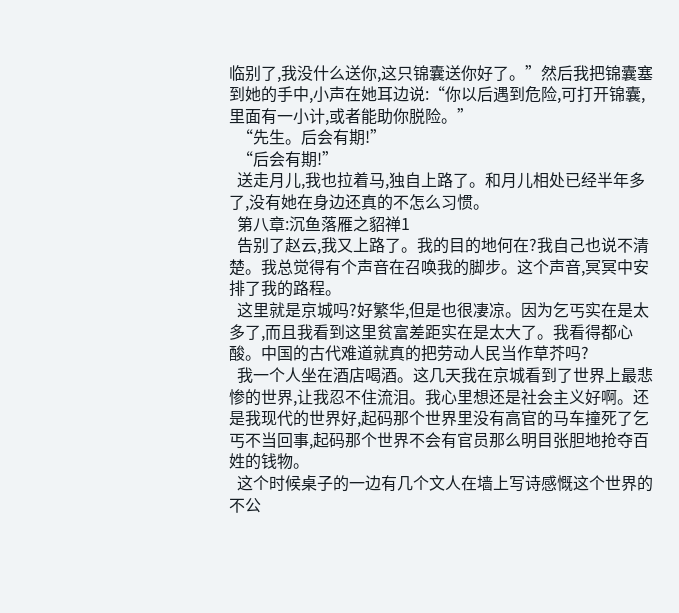临别了,我没什么送你,这只锦囊送你好了。”然后我把锦囊塞到她的手中,小声在她耳边说:“你以后遇到危险,可打开锦囊,里面有一小计,或者能助你脱险。”
  “先生。后会有期!”
  “后会有期!”
  送走月儿,我也拉着马,独自上路了。和月儿相处已经半年多了,没有她在身边还真的不怎么习惯。
  第八章:沉鱼落雁之貂禅1
  告别了赵云,我又上路了。我的目的地何在?我自己也说不清楚。我总觉得有个声音在召唤我的脚步。这个声音,冥冥中安排了我的路程。
  这里就是京城吗?好繁华,但是也很凄凉。因为乞丐实在是太多了,而且我看到这里贫富差距实在是太大了。我看得都心酸。中国的古代难道就真的把劳动人民当作草芥吗?
  我一个人坐在酒店喝酒。这几天我在京城看到了世界上最悲惨的世界,让我忍不住流泪。我心里想还是社会主义好啊。还是我现代的世界好,起码那个世界里没有高官的马车撞死了乞丐不当回事,起码那个世界不会有官员那么明目张胆地抢夺百姓的钱物。
  这个时候桌子的一边有几个文人在墙上写诗感慨这个世界的不公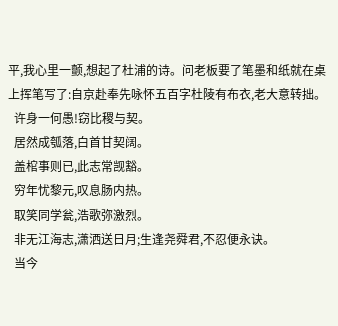平,我心里一颤,想起了杜浦的诗。问老板要了笔墨和纸就在桌上挥笔写了:自京赴奉先咏怀五百字杜陵有布衣,老大意转拙。
  许身一何愚!窃比稷与契。
  居然成瓠落,白首甘契阔。
  盖棺事则已,此志常觊豁。
  穷年忧黎元,叹息肠内热。
  取笑同学瓮,浩歌弥激烈。
  非无江海志,潇洒送日月;生逢尧舜君,不忍便永诀。
  当今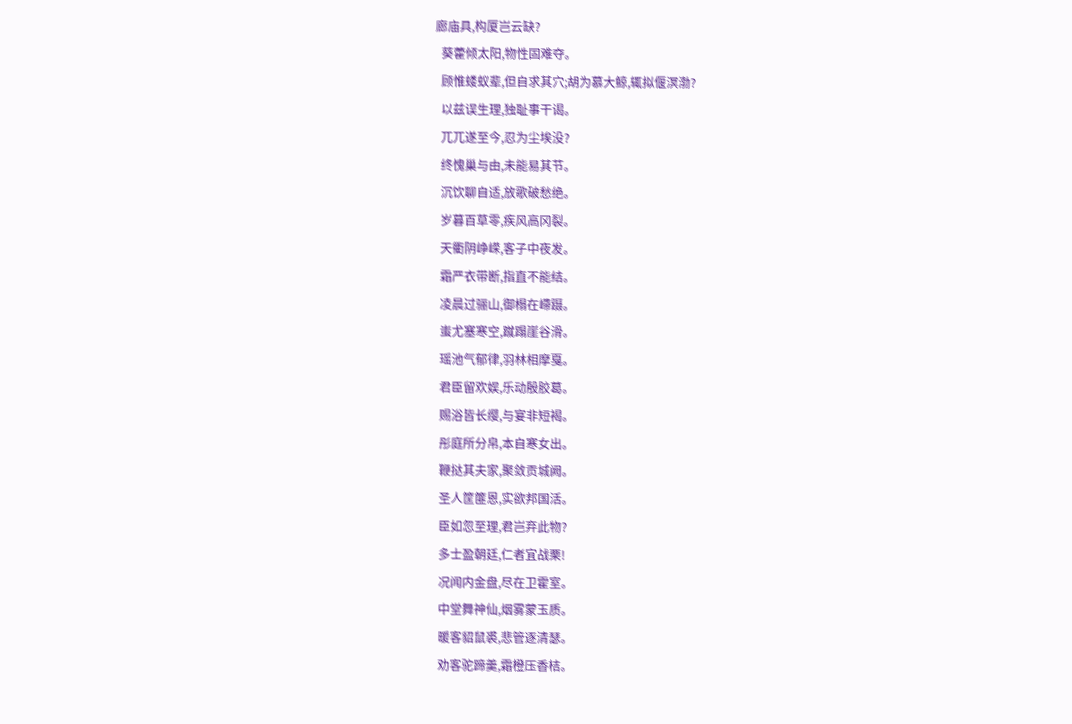廊庙具,构厦岂云缺?
  葵藿倾太阳,物性固难夺。
  顾惟蝼蚁辈,但自求其穴;胡为慕大鲸,辄拟偃溟渤?
  以兹误生理,独耻事干谒。
  兀兀遂至今,忍为尘埃没?
  终愧巢与由,未能易其节。
  沉饮聊自适,放歌破愁绝。
  岁暮百草零,疾风高冈裂。
  天衢阴峥嵘,客子中夜发。
  霜严衣带断,指直不能结。
  凌晨过骊山,御榻在嵽蹑。
  蚩尤塞寒空,蹴蹋崖谷滑。
  瑶池气郁律,羽林相摩戛。
  君臣留欢娱,乐动殷胶葛。
  赐浴皆长缨,与宴非短褐。
  彤庭所分帛,本自寒女出。
  鞭挞其夫家,聚敛贡城阙。
  圣人筐篚恩,实欲邦国活。
  臣如忽至理,君岂弃此物?
  多士盈朝廷,仁者宜战栗!
  况闻内金盘,尽在卫霍室。
  中堂舞神仙,烟雾蒙玉质。
  暖客貂鼠裘,悲管逐清瑟。
  劝客驼蹄羹,霜橙压香桔。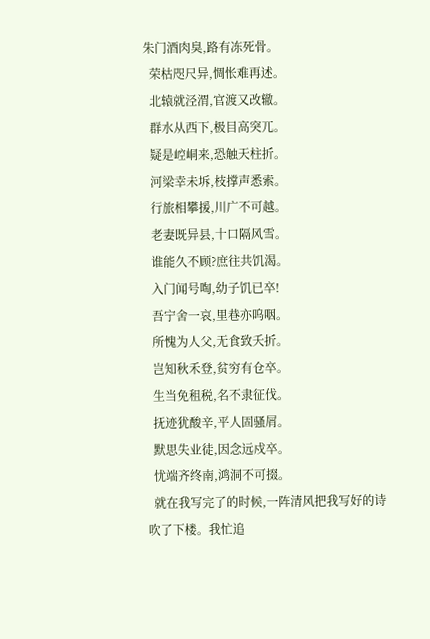朱门酒肉臭,路有冻死骨。
  荣枯咫尺异,惆怅难再述。
  北辕就泾渭,官渡又改辙。
  群水从西下,极目高突兀。
  疑是崆峒来,恐触天柱折。
  河梁幸未坼,枝撑声悉索。
  行旅相攀援,川广不可越。
  老妻既异县,十口隔风雪。
  谁能久不顾?庶往共饥渴。
  入门闻号啕,幼子饥已卒!
  吾宁舍一哀,里巷亦呜咽。
  所愧为人父,无食致夭折。
  岂知秋禾登,贫穷有仓卒。
  生当免租税,名不隶征伐。
  抚迹犹酸辛,平人固骚屑。
  默思失业徒,因念远戍卒。
  忧端齐终南,鸿洞不可掇。
  就在我写完了的时候,一阵清风把我写好的诗吹了下楼。我忙追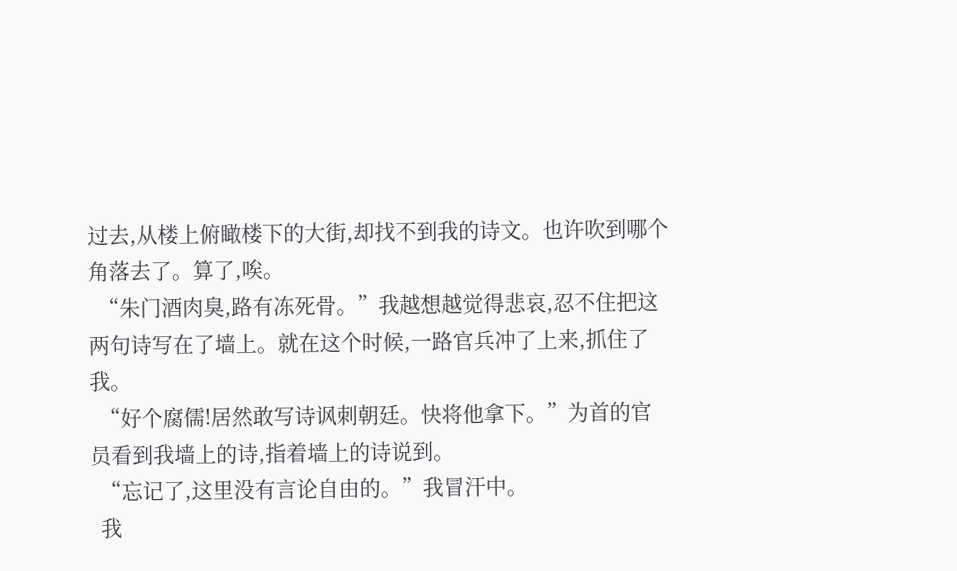过去,从楼上俯瞰楼下的大街,却找不到我的诗文。也许吹到哪个角落去了。算了,唉。
  “朱门酒肉臭,路有冻死骨。”我越想越觉得悲哀,忍不住把这两句诗写在了墙上。就在这个时候,一路官兵冲了上来,抓住了我。
  “好个腐儒!居然敢写诗讽刺朝廷。快将他拿下。”为首的官员看到我墙上的诗,指着墙上的诗说到。
  “忘记了,这里没有言论自由的。”我冒汗中。
  我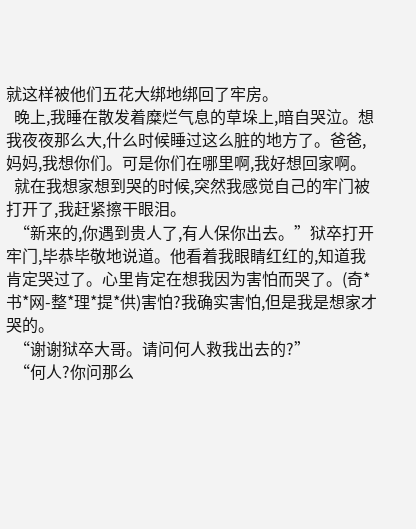就这样被他们五花大绑地绑回了牢房。
  晚上,我睡在散发着糜烂气息的草垛上,暗自哭泣。想我夜夜那么大,什么时候睡过这么脏的地方了。爸爸,妈妈,我想你们。可是你们在哪里啊,我好想回家啊。
  就在我想家想到哭的时候,突然我感觉自己的牢门被打开了,我赶紧擦干眼泪。
  “新来的,你遇到贵人了,有人保你出去。”狱卒打开牢门,毕恭毕敬地说道。他看着我眼睛红红的,知道我肯定哭过了。心里肯定在想我因为害怕而哭了。(奇*书*网-整*理*提*供)害怕?我确实害怕,但是我是想家才哭的。
  “谢谢狱卒大哥。请问何人救我出去的?”
  “何人?你问那么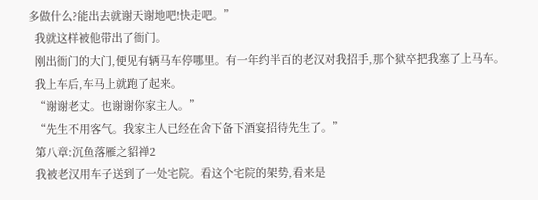多做什么?能出去就谢天谢地吧!快走吧。”
  我就这样被他带出了衙门。
  刚出衙门的大门,便见有辆马车停哪里。有一年约半百的老汉对我招手,那个狱卒把我塞了上马车。
  我上车后,车马上就跑了起来。
  “谢谢老丈。也谢谢你家主人。”
  “先生不用客气。我家主人已经在舍下备下酒宴招待先生了。”
  第八章:沉鱼落雁之貂禅2
  我被老汉用车子送到了一处宅院。看这个宅院的架势,看来是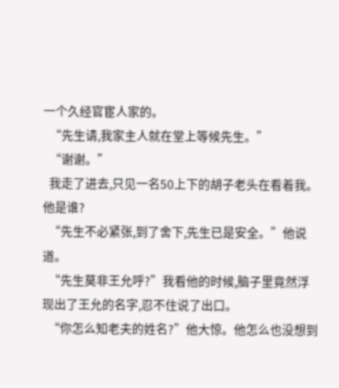一个久经官宦人家的。
  “先生请,我家主人就在堂上等候先生。”
  “谢谢。”
  我走了进去,只见一名50上下的胡子老头在看着我。他是谁?
  “先生不必紧张,到了舍下,先生已是安全。”他说道。
  “先生莫非王允呼?”我看他的时候,脑子里竟然浮现出了王允的名字,忍不住说了出口。
  “你怎么知老夫的姓名?”他大惊。他怎么也没想到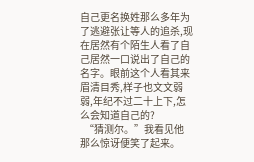自己更名换姓那么多年为了逃避张让等人的追杀,现在居然有个陌生人看了自己居然一口说出了自己的名字。眼前这个人看其来眉清目秀,样子也文文弱弱,年纪不过二十上下,怎么会知道自己的?
  “猜测尔。”我看见他那么惊讶便笑了起来。